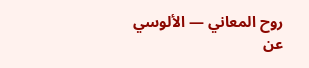روح المعاني — الألوسي
عن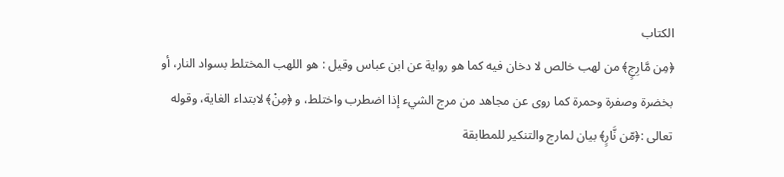الكتاب
﴿مِن مَّارِجٍ﴾ من لهب خالص لا دخان فيه كما هو رواية عن ابن عباس وقيل : هو اللهب المختلط بسواد النار، أو بخضرة وصفرة وحمرة كما روى عن مجاهد من مرج الشيء إذا اضطرب واختلط، و ﴿مِنْ﴾ لابتداء الغاية، وقوله تعالى :﴿مّن نَّارٍ﴾ بيان لمارج والتنكير للمطابقة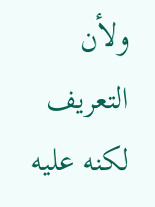ولأن التعريف لكنه عليه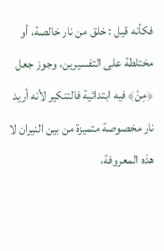فكأنه قيل : خلق من نار خالصة، أو مختلطة على التفسيرين، وجوز جعل ﴿مِنْ﴾ فيه ابتدائية فالتنكير لأنه أريد نار مخصوصة متميزة من بين النيران لا هذه المعروفة،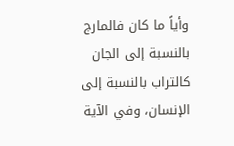وأياً ما كان فالمارج بالنسبة إلى الجان كالتراب بالنسبة إلى الإنسان، وفي الآية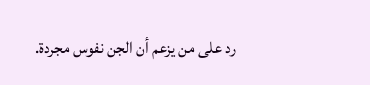رد على من يزعم أن الجن نفوس مجردة.